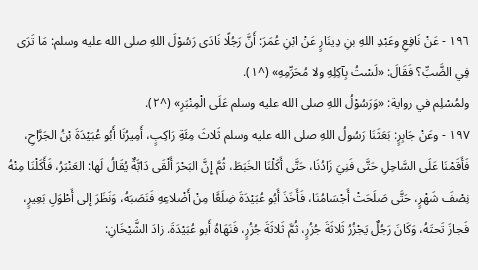١٩٦ - عَنْ نَافِعِ وعَبْدِ اللهِ بنِ دِينَارٍ عَنْ ابْنِ عُمَرَ: أَنَّ رَجُلًا نَادَى رَسُوْلَ اللهِ صلى الله عليه وسلم: مَا تَرَى فِي الضَّبِّ؟ فَقَالَ: «لَسْتُ بِآكِلِهِ ولا مُحَرِّمِهِ» (^١).
ولمُسْلِم في رواية: «وَرَسُوْلُ اللهِ صلى الله عليه وسلم عَلَى الْمِنْبَرِ» (^٢).
١٩٧ - وعَنْ جَابِرٍ: بَعَثَنَا رَسُولُ اللهِ صلى الله عليه وسلم ثَلاثَ مِئَةِ رَاكِبٍ، أَمِيرُنَا أَبُو عُبَيْدَةَ بْنُ الجَرَّاحِ، فَأَقَمْنَا عَلَى السَّاحِلِ حَتَّى فَنِيَ زَادُنَا، حَتَّى أَكَلْنَا الخَبَطَ، ثُمَّ إِنَّ البَحْرَ أَلْقَى دَابَّةٌ يُقَالُ لَها: العَنْبَرُ، فَأَكَلْنَا مِنْهُ نِصْفَ شَهْرٍ، حَتَّى صَلَحَتْ أَجْسَامُنَا، فَأَخَذَ أَبُو عُبَيْدَةَ ضِلَعًَا مِنْ أَضْلاعِهِ فَنَصَبَهُ، وَنَظَرَ إلى أَطْوَلِ بَعِيرٍ، فَجازَ تَحتَهُ، وَكَانَ رَجُلٌ يَجْزُرُ ثَلاثَةَ جُزُرٍ، ثُمَّ ثَلاثَةَ جُزُرٍ، فَنَهَاهُ أَبو عُبَيْدَةَ. زادَ الشَّيْخَانِ: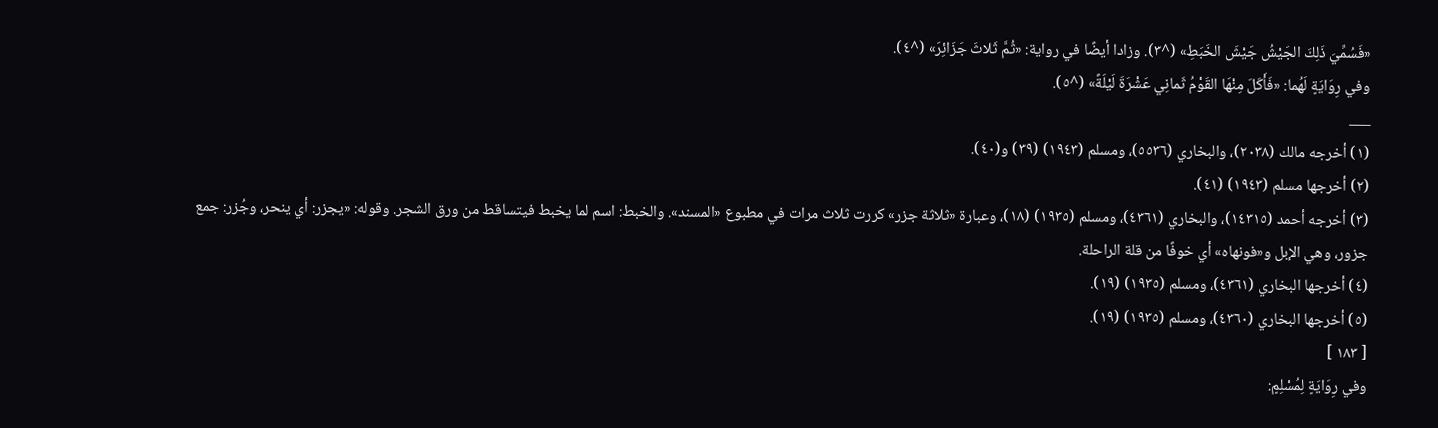«فَسُمِّيَ ذَلِكَ الجَيْشُ جَيْشَ الخَبَطِ» (^٣). وزادا أيضًا في رواية: «ثُمَّ ثَلاثَ جَزَائِرَ» (^٤).
وفي رِوَايَةٍ لَهُما: «فَأَكَلَ مِنْهَا القَوْمُ ثَمانِي عَشْرَةَ لَيْلَةً» (^٥).
___
(١) أخرجه مالك (٢٠٣٨)، والبخاري (٥٥٣٦)، ومسلم (١٩٤٣) (٣٩) و(٤٠).
(٢) أخرجها مسلم (١٩٤٣) (٤١).
(٣) أخرجه أحمد (١٤٣١٥)، والبخاري (٤٣٦١)، ومسلم (١٩٣٥) (١٨)، وعبارة «ثلاثة جزر» كررت ثلاث مرات في مطبوع «المسند». والخبط: اسم لما يخبط فيتساقط من ورق الشجر. وقوله: «يجزر: أي ينحر، وجُزر: جمع جزور، وهي الإبل و«فونهاه» أي خوفًا من قلة الراحلة.
(٤) أخرجها البخاري (٤٣٦١)، ومسلم (١٩٣٥) (١٩).
(٥) أخرجها البخاري (٤٣٦٠)، ومسلم (١٩٣٥) (١٩).
[ ١٨٣ ]
وفي رِوَايَةٍ لِمُسْلِمٍ: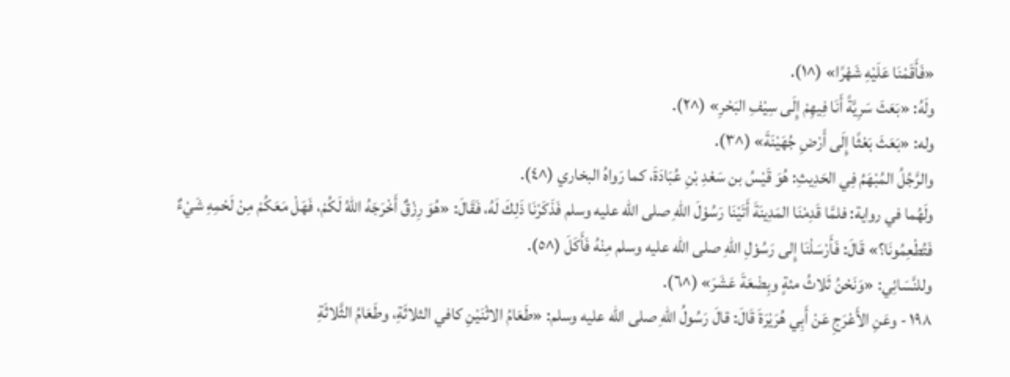«فَأَقَمْنَا عَلَيْهِ شَهْرًا» (^١).
ولَهُ: «بَعَثَ سَرِيَّةً أَنَا فِيهِمْ إِلَى سِيْفِ البَحْرِ» (^٢).
وله: «بَعَثَ بَعْثًا إِلَى أَرْضِ جُهَيْنَةَ» (^٣).
والرَّجُلُ المُبْهَمُ فِي الحَدِيثِ: هُوَ قَيْسُ بن سَعْدِ بْنِ عُبَادَةَ، كما رَواهُ البخاري (^٤).
ولَهُما في رواية: فلمَّا قَدِمْنَا المَدِينَةَ أَتَيْنَا رَسُوْلَ اللهِ صلى الله عليه وسلم فَذَكَرْنَا ذَلِكَ لَهُ، فَقَالَ: «هُوَ رِزْقٌ أَخْرَجَهُ اللهُ لَكُمْ، فَهَلْ مَعَكُمْ مِنْ لَحْمِهِ شَيْءٌ فَتُطْعِمُونَا؟» قَالَ: فَأَرْسَلْنَا إِلى رَسُوْلِ اللهِ صلى الله عليه وسلم مِنْهُ فَأَكَلَ (^٥).
وللنَّسَائِي: «وَنَحْنُ ثَلاثُ مئةٍ وبِضْعَةَ عَشَرَ» (^٦).
١٩٨ - وعَنِ الأَعْرَجِ عَنْ أَبِي هُرَيْرَةَ قَالَ: قالَ رَسُولُ اللهِ صلى الله عليه وسلم: «طَعَامُ الاثْنَيْنِ كافي الثلاثَةِ، وطَعَامُ الثَّلاثَةِ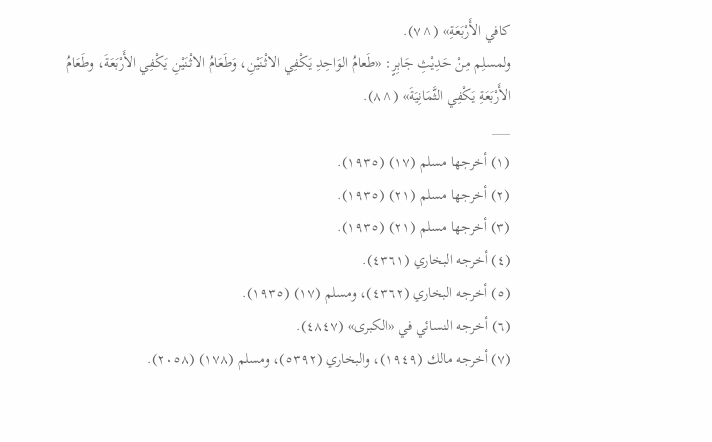كافي الأَرْبَعَةِ» (^٧).
ولمسلِم مِنْ حَدِيْثِ جَابِرٍ: «طَعامُ الوَاحِدِ يَكْفِي الاثْنَيْنِ، وَطَعَامُ الاثْنَيْنِ يَكْفِي الأَرْبَعَةَ، وطَعَامُ الأَرْبَعَةِ يَكْفِي الثَّمَانِيَةَ» (^٨).
___
(١) أخرجها مسلم (١٧) (١٩٣٥).
(٢) أخرجها مسلم (٢١) (١٩٣٥).
(٣) أخرجها مسلم (٢١) (١٩٣٥).
(٤) أخرجه البخاري (٤٣٦١).
(٥) أخرجه البخاري (٤٣٦٢)، ومسلم (١٧) (١٩٣٥).
(٦) أخرجه النسائي في «الكبرى» (٤٨٤٧).
(٧) أخرجه مالك (١٩٤٩)، والبخاري (٥٣٩٢)، ومسلم (١٧٨) (٢٠٥٨).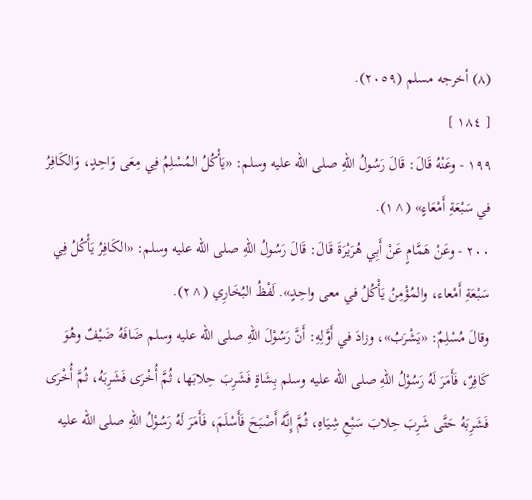(٨) أخرجه مسلم (٢٠٥٩).
[ ١٨٤ ]
١٩٩ - وعَنْهُ قَالَ: قَالَ رَسُولُ اللهِ صلى الله عليه وسلم: «يَأْكُلُ المُسْلِمُ فِي مِعَى وَاحِدٍ، وَالكَافِرُ في سَبْعَةِ أَمْعَاءٍ» (^١).
٢٠٠ - وعَنْ هَمَّامٍ عَنْ أَبِي هُرَيْرَةَ قَالَ: قَالَ رَسُولُ اللهِ صلى الله عليه وسلم: «الكَافِرُ يَأْكُلُ فِي سَبْعَةِ أَمْعاء، والمُؤْمِنُ يَأْكُلُ في معى واحِدٍ». لَفْظُ البُخَارِي (^٢).
وقالَ مُسْلِمٌ: «يَشْرَبُ»، وزادَ في أَوَّلِهِ: أَنَّ رَسُوْلَ اللهِ صلى الله عليه وسلم ضَافَهُ ضَيْفٌ وهُوَ كَافِرٌ، فَأَمَرَ لَهُ رَسُوْلُ اللهِ صلى الله عليه وسلم بِشَاةٍ فَشَرِبَ حِلابَها، ثُمَّ أُخْرَى فَشَرِبَهُ، ثُمَّ أُخْرَى فَشَرِبَهُ حَتَّى شَرِبَ حِلابَ سَبْعِ شِيَاهِ، ثُمَّ إِنَّهُ أَصْبَحَ فَأَسْلَمَ، فَأَمَرَ لَهُ رَسُوْلُ اللهِ صلى الله عليه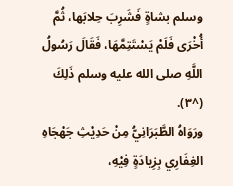وسلم بشاةٍ فَشَرِبَ حِلابَها، ثُمَّ أُخْرَى فَلَمْ يَسْتَتِمَّهَا، فَقَالَ رَسُولُ اللَّهِ صلى الله عليه وسلم ذَلِكَ (^٣).
ورَوَاهُ الطَّبَرَانِيُّ مِنْ حَدِيْثِ جَهْجَاهِ الغِفَارِي بِزِيادَةٍ فِيْهِ،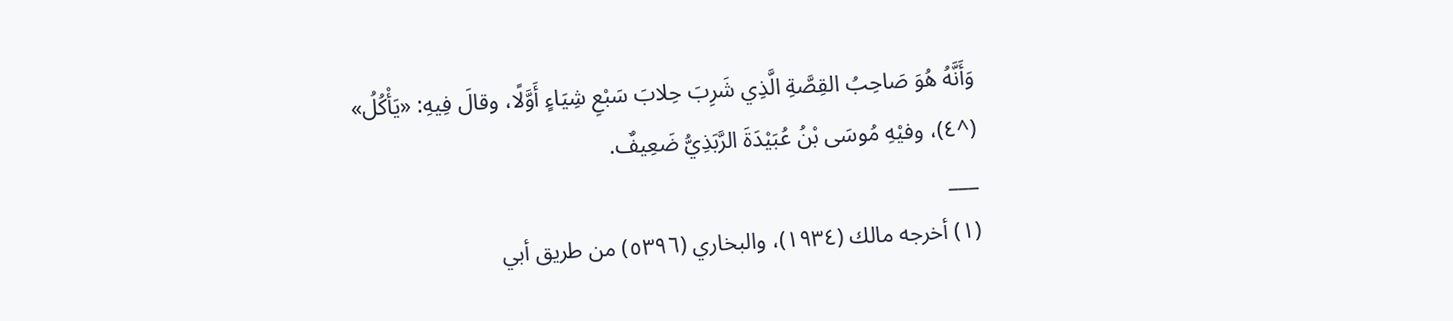وَأَنَّهُ هُوَ صَاحِبُ القِصَّةِ الَّذِي شَرِبَ حِلابَ سَبْعِ شِيَاءٍ أَوَّلًا، وقالَ فِيهِ: «يَأْكُلُ» (^٤)، وفيْهِ مُوسَى بْنُ عُبَيْدَةَ الرَّبَذِيُّ ضَعِيفٌ.
___
(١) أخرجه مالك (١٩٣٤)، والبخاري (٥٣٩٦) من طريق أبي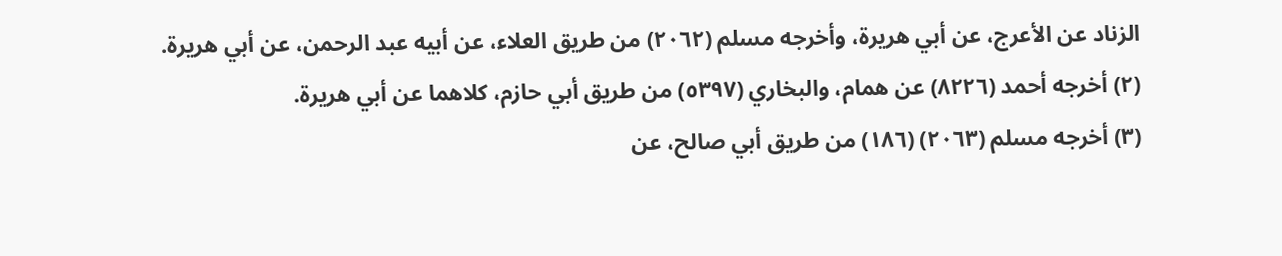الزناد عن الأعرج، عن أبي هريرة، وأخرجه مسلم (٢٠٦٢) من طريق العلاء، عن أبيه عبد الرحمن، عن أبي هريرة.
(٢) أخرجه أحمد (٨٢٢٦) عن همام، والبخاري (٥٣٩٧) من طريق أبي حازم، كلاهما عن أبي هريرة.
(٣) أخرجه مسلم (٢٠٦٣) (١٨٦) من طريق أبي صالح، عن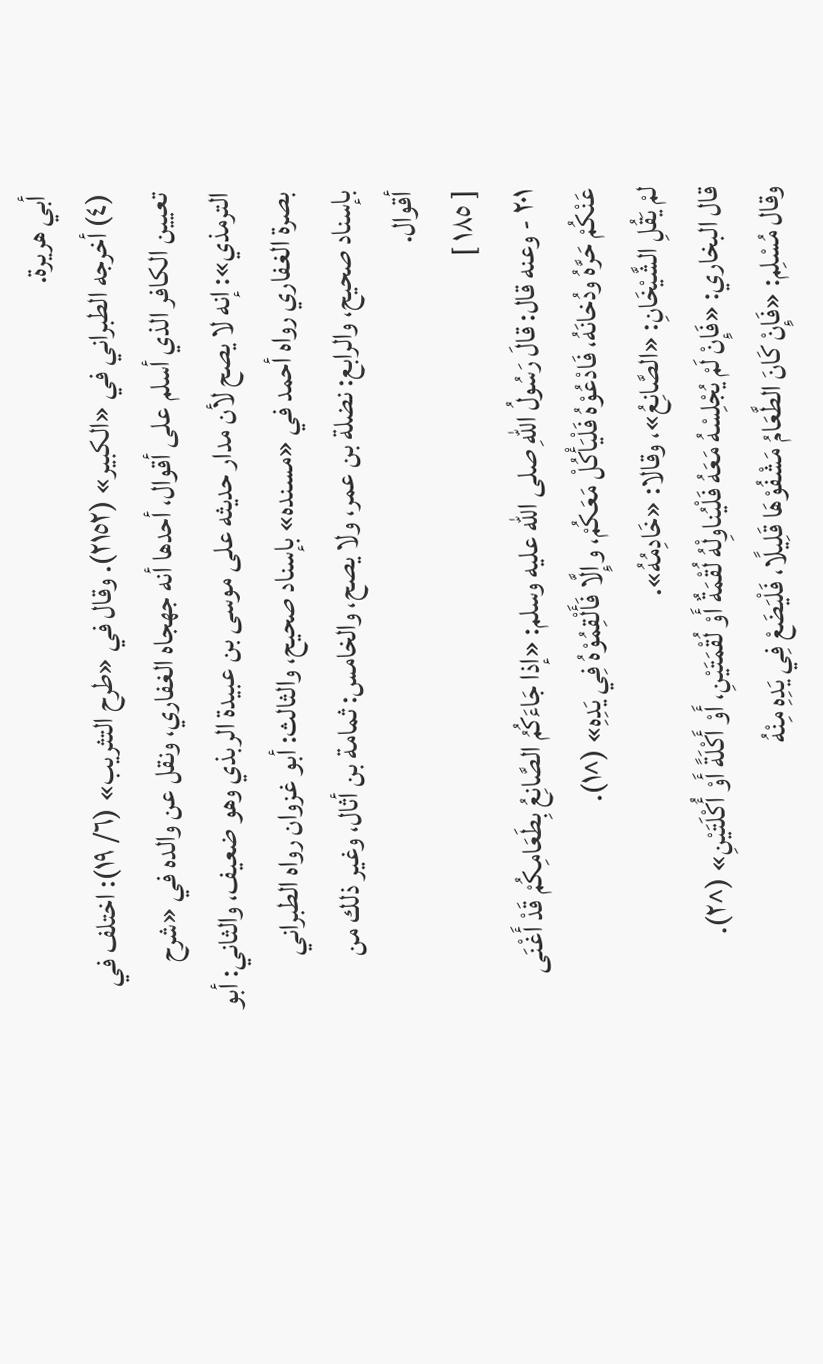أبي هريرة.
(٤) أخرجه الطبراني في «الكبير» (٢١٥٢). وقال في «طرح التثريب» (٦/ ١٩): اختلف في تعيين الكافر الذي أسلم على أقوال، أحدها أنه جهجاه الغفاري، ونقل عن والده في «شرح الترمذي»: إنه لا يصح لأن مدار حديثه على موسى بن عبيدة الربذي وهو ضعيف، والثاني: أبو بصرة الغفاري رواه أحمد في «مسنده» بإسناد صحيح، والثالث: أبو غزوان رواه الطبراني بإسناد صحيح، والرابع: نضلة بن عمر، ولا يصح، والخامس: ثمامة بن أثال، وغير ذلك من أقوال.
[ ١٨٥ ]
٢٠١ - وعنه قال: قالَ رَسُولُ اللهِ صلى الله عليه وسلم: «إذا جَاءَكُمُ الصَّانِعُ بِطَعَامِكُمْ قَدْ أَغْنَى عَنْكُمْ حَرَّهُ ودُخانَهُ، فَادْعُوْهُ فَلْيَأْكُلْ مَعَكُمْ، وإِلَّا فَأَلْقِمُوْهُ فِي يَدِهِ» (^١).
لمْ يَقُلِ الشَّيْخَانِ: «الصَّانِعُ»، وقالا: «خَادِمُهُ».
قال البخاري: «فَإِنْ لَمْ يُجْلِسْهُ مَعَهُ فَلْيُناوِلْهُ لُقْمَةٌ أَوْ لُقْمَتَيْنِ، أَوْ أَكْلَةً أَوْ أُكْلَتَيْنِ» (^٢).
وقال مُسْلِم: «فَإِنْ كَانَ الطَّعَامُ مَشْفُوْهَا قَلِيلًا، فَلْيَضَعْ فِي يَدِهِ مِنْهُ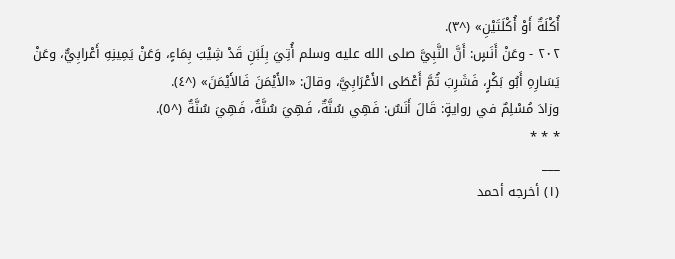أُكْلَةٌ أَوْ أُكْلَتَيْنِ» (^٣).
٢٠٢ - وعَنْ أَنَسٍ: أَنَّ النَّبِيَّ صلى الله عليه وسلم أُتِيَ بِلَبَنِ قَدْ شِيْبَ بِمَاءٍ، وَعَنْ يَمِينِهِ أَعْرابِيٌّ، وعَنْ يَسَارِهِ أَبُو بَكْرٍ، فَشَرِبَ ثُمَّ أَعْطَى الأَعْرَابِيَّ، وقالَ: «الأَيْمَنَ فَالأَيْمَنَ» (^٤).
وزادَ مُسْلِمٌ في روايةٍ: قَالَ أَنَسٌ: فَهِي سُنَّةٌ، فَهِيَ سُنَّةٌ، فَهِيَ سُنَّةٌ (^٥).
* * *
___
(١) أخرجه أحمد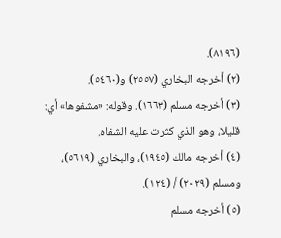(٨١٩٦).
(٢) أخرجه البخاري (٢٥٥٧) و(٥٤٦٠).
(٣) أخرجه مسلم (١٦٦٣). وقوله: «مشفوها» أي: قليلا، وهو الذي كثرت عليه الشفاه.
(٤) أخرجه مالك (١٩٤٥)، والبخاري (٥٦١٩)، ومسلم (٢٠٢٩) / (١٢٤).
(٥) أخرجه مسلم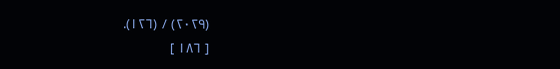(٢٠٢٩) / (١٢٦).
[ ١٨٦ ]